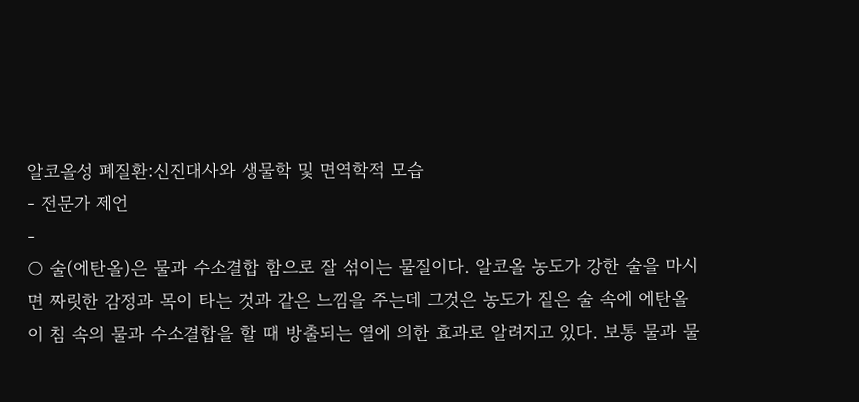알코올성 폐질환:신진대사와 생물학 및 면역학적 모습
- 전문가 제언
-
○ 술(에탄올)은 물과 수소결합 함으로 잘 섞이는 물질이다. 알코올 농도가 강한 술을 마시면 짜릿한 감정과 목이 타는 것과 같은 느낌을 주는데 그것은 농도가 짙은 술 속에 에탄올이 침 속의 물과 수소결합을 할 때 방출되는 열에 의한 효과로 알려지고 있다. 보통 물과 물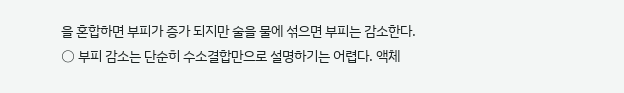을 혼합하면 부피가 증가 되지만 술을 물에 섞으면 부피는 감소한다.
○ 부피 감소는 단순히 수소결합만으로 설명하기는 어렵다. 액체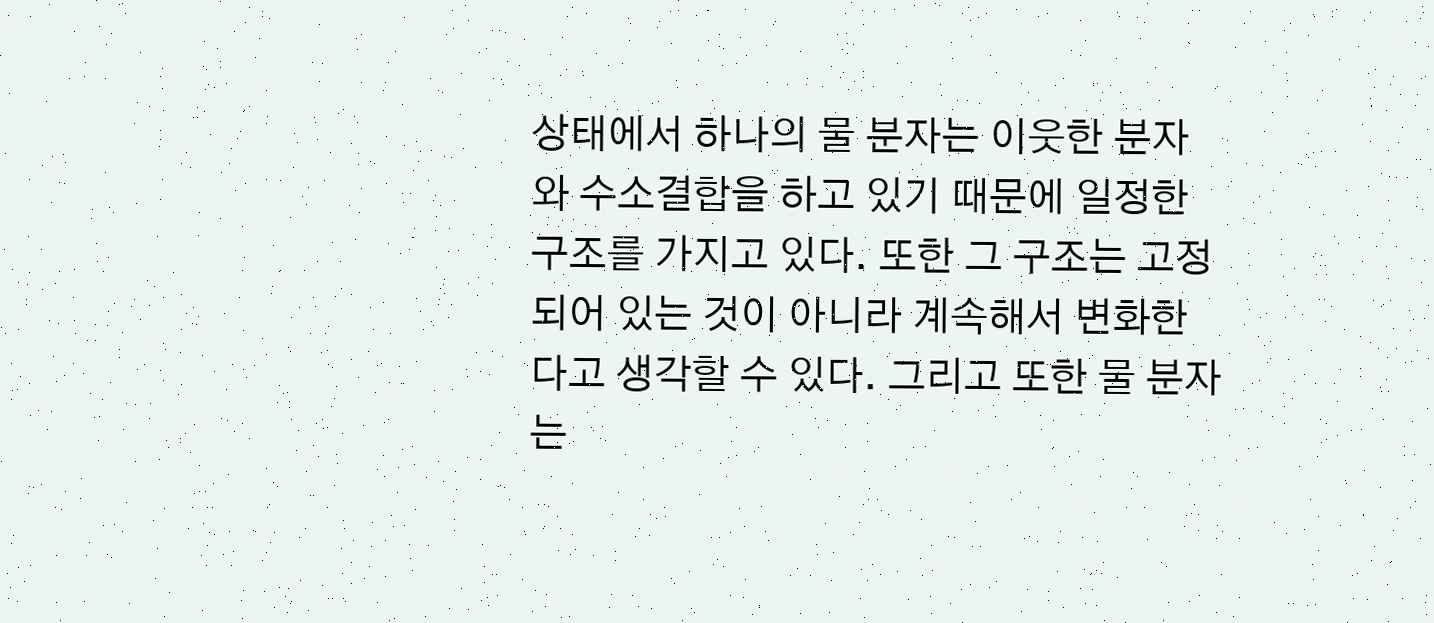상태에서 하나의 물 분자는 이웃한 분자와 수소결합을 하고 있기 때문에 일정한 구조를 가지고 있다. 또한 그 구조는 고정되어 있는 것이 아니라 계속해서 변화한다고 생각할 수 있다. 그리고 또한 물 분자는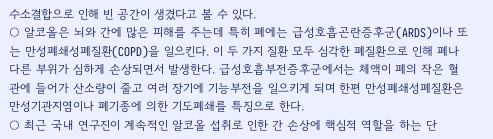수소결합으로 인해 빈 공간이 생겼다고 볼 수 있다.
○ 알코올은 뇌와 간에 많은 피해를 주는데 특히 폐에는 급성호흡곤란증후군(ARDS)이나 또는 만성폐쇄성폐질환(COPD)을 일으킨다. 이 두 가지 질환 모두 심각한 폐질환으로 인해 폐나 다른 부위가 심하게 손상되면서 발생한다. 급성호흡부전증후군에서는 체액이 폐의 작은 혈관에 들어가 산소량이 줄고 여러 장기에 기능부전을 일으키게 되며 한편 만성폐쇄성폐질환은 만성기관지염이나 폐기종에 의한 기도폐쇄를 특징으로 한다.
○ 최근 국내 연구진이 계속적인 알코올 섭취로 인한 간 손상에 핵심적 역할을 하는 단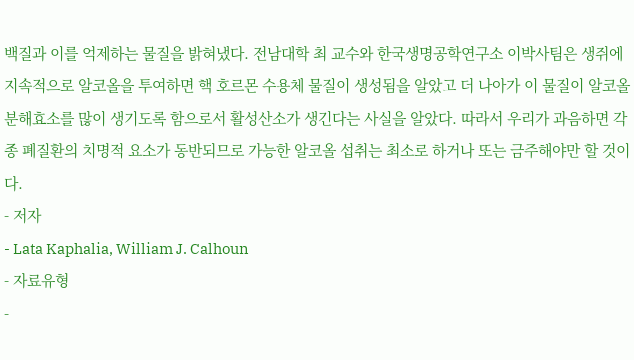백질과 이를 억제하는 물질을 밝혀냈다. 전남대학 최 교수와 한국생명공학연구소 이박사팀은 생쥐에 지속적으로 알코올을 투여하면 핵 호르몬 수용체 물질이 생성됨을 알았고 더 나아가 이 물질이 알코올 분해효소를 많이 생기도록 함으로서 활성산소가 생긴다는 사실을 알았다. 따라서 우리가 과음하면 각종 폐질환의 치명적 요소가 동반되므로 가능한 알코올 섭취는 최소로 하거나 또는 금주해야만 할 것이다.
- 저자
- Lata Kaphalia, William J. Calhoun
- 자료유형
-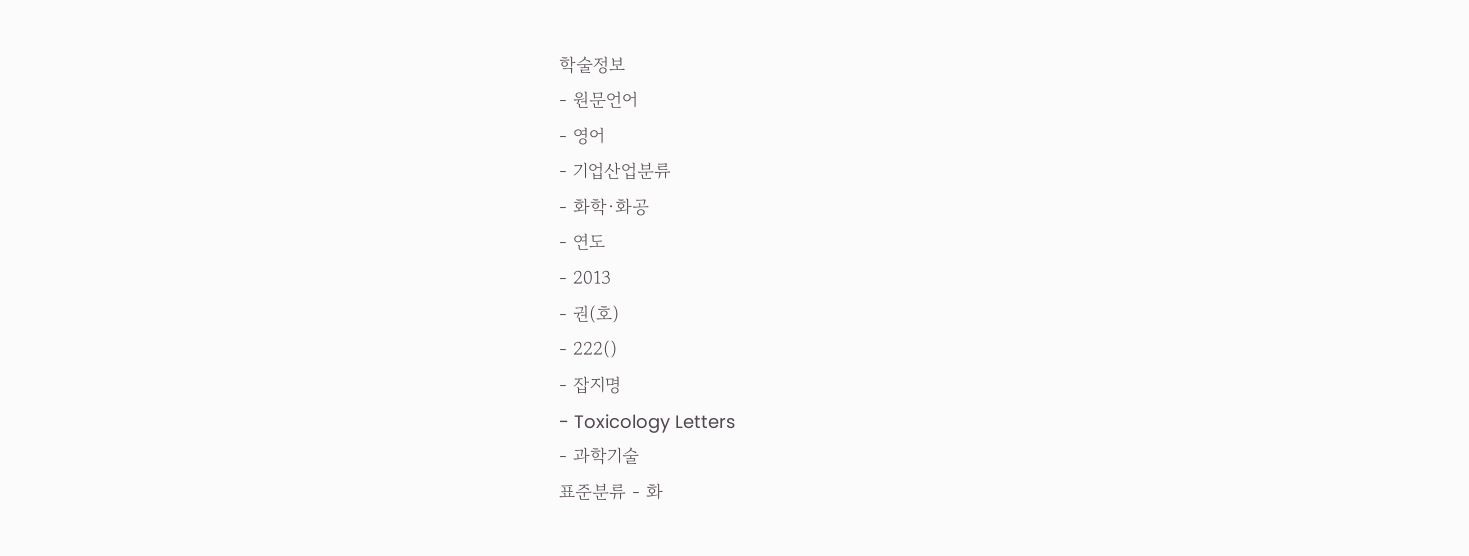학술정보
- 원문언어
- 영어
- 기업산업분류
- 화학·화공
- 연도
- 2013
- 권(호)
- 222()
- 잡지명
- Toxicology Letters
- 과학기술
표준분류 - 화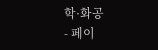학·화공
- 페이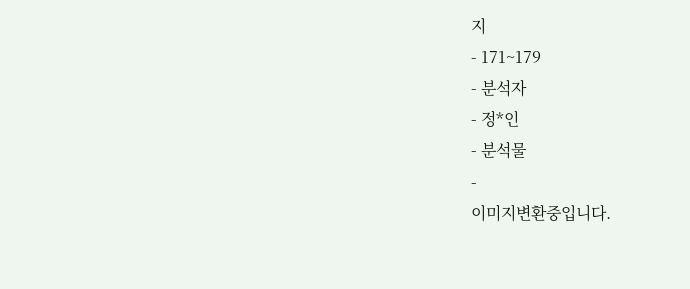지
- 171~179
- 분석자
- 정*인
- 분석물
-
이미지변환중입니다.